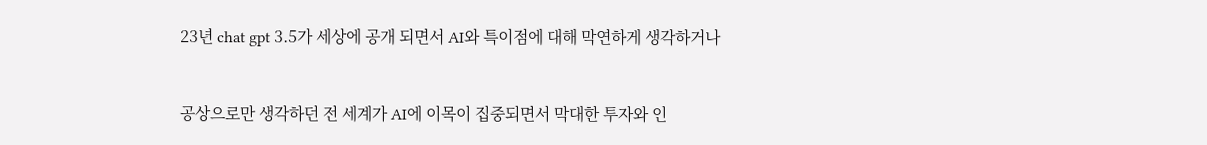23년 chat gpt 3.5가 세상에 공개 되면서 AI와 특이점에 대해 막연하게 생각하거나


공상으로만 생각하던 전 세계가 AI에 이목이 집중되면서 막대한 투자와 인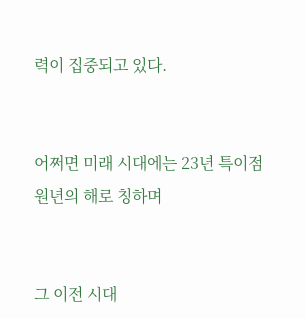력이 집중되고 있다.


어쩌면 미래 시대에는 23년 특이점 원년의 해로 칭하며


그 이전 시대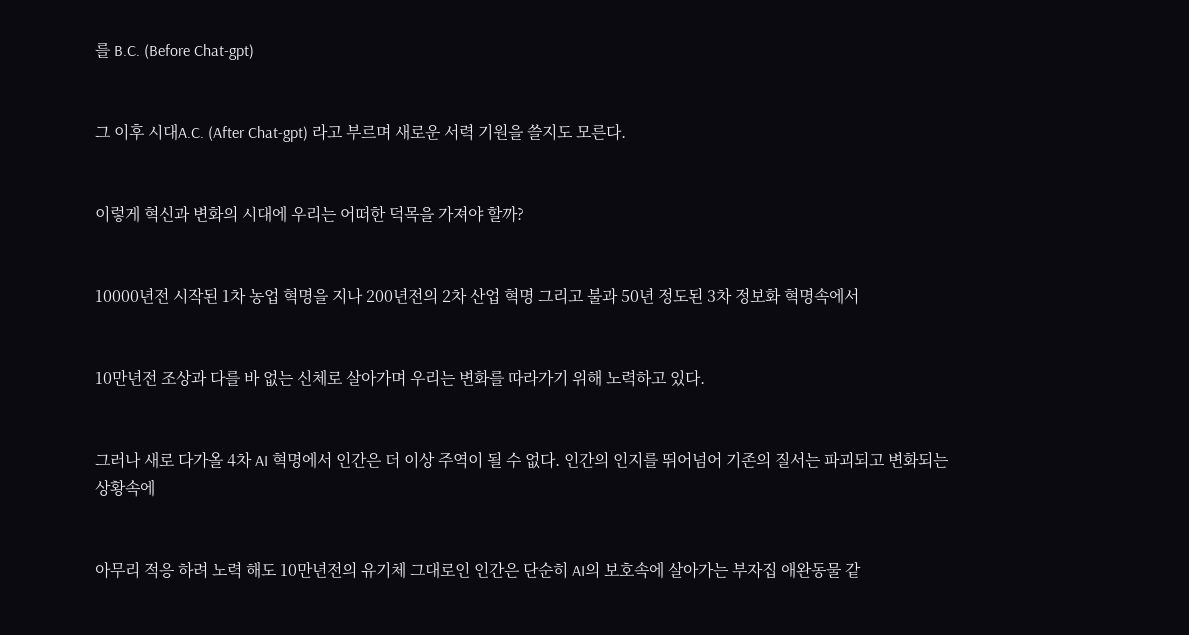를 B.C. (Before Chat-gpt)


그 이후 시대A.C. (After Chat-gpt) 라고 부르며 새로운 서력 기원을 쓸지도 모른다.


이렇게 혁신과 변화의 시대에 우리는 어떠한 덕목을 가져야 할까?


10000년전 시작된 1차 농업 혁명을 지나 200년전의 2차 산업 혁명 그리고 불과 50년 정도된 3차 정보화 혁명속에서


10만년전 조상과 다를 바 없는 신체로 살아가며 우리는 변화를 따라가기 위해 노력하고 있다.


그러나 새로 다가올 4차 AI 혁명에서 인간은 더 이상 주역이 될 수 없다. 인간의 인지를 뛰어넘어 기존의 질서는 파괴되고 변화되는 상황속에


아무리 적응 하려 노력 해도 10만년전의 유기체 그대로인 인간은 단순히 AI의 보호속에 살아가는 부자집 애완동물 같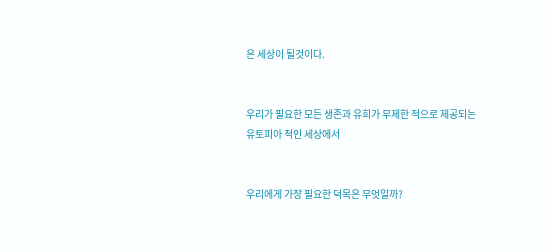은 세상이 될것이다.


우리가 필요한 모든 생존과 유희가 무제한 적으로 제공되는 유토피아 적인 세상에서


우리에게 가장 필요한 덕목은 무엇일까?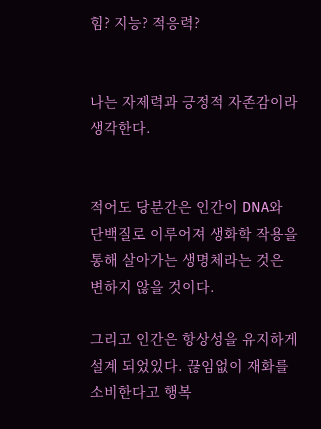힘? 지능? 적응력?


나는 자제력과 긍정적 자존감이라 생각한다.


적어도 당분간은 인간이 DNA와 단백질로 이루어져 생화학 작용을 통해 살아가는 생명체라는 것은 변하지 않을 것이다.

그리고 인간은 항상성을 유지하게 설계 되었있다. 끊임없이 재화를 소비한다고 행복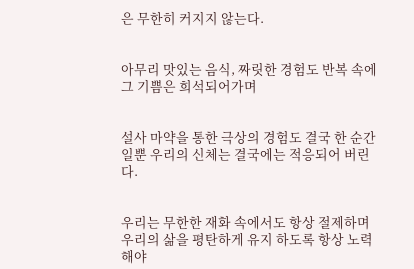은 무한히 커지지 않는다.


아무리 맛있는 음식, 짜릿한 경험도 반복 속에 그 기쁨은 희석되어가며


설사 마약을 통한 극상의 경험도 결국 한 순간일뿐 우리의 신체는 결국에는 적응되어 버린다.


우리는 무한한 재화 속에서도 항상 절제하며 우리의 삶을 평탄하게 유지 하도록 항상 노력해야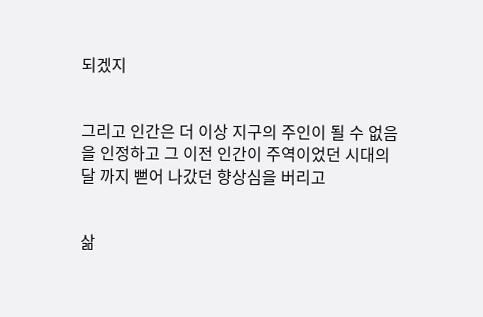되겠지


그리고 인간은 더 이상 지구의 주인이 될 수 없음을 인정하고 그 이전 인간이 주역이었던 시대의 달 까지 뻗어 나갔던 향상심을 버리고


삶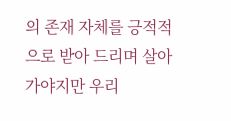의 존재 자체를 긍적적으로 받아 드리며 살아가야지만 우리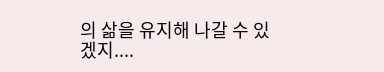의 삶을 유지해 나갈 수 있겠지....